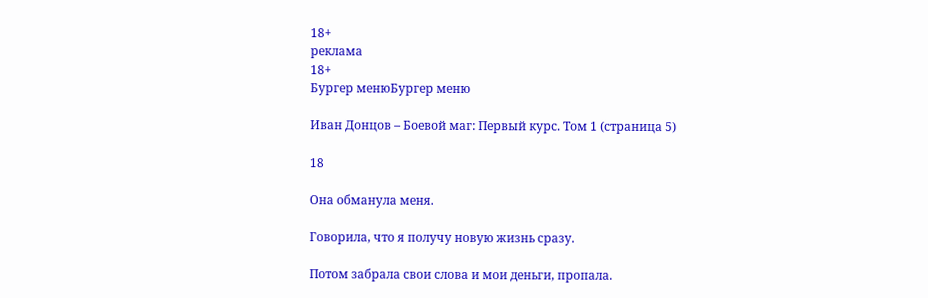18+
реклама
18+
Бургер менюБургер меню

Иван Донцов – Боевой маг: Первый курс. Том 1 (страница 5)

18

Она обманула меня.

Говорила, что я получу новую жизнь сразу.

Потом забрала свои слова и мои деньги, пропала.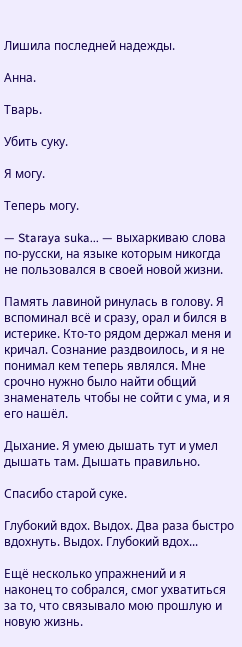Лишила последней надежды.

Анна.

Тварь.

Убить суку.

Я могу.

Теперь могу.

— Staraya suka... — выхаркиваю слова по-русски, на языке которым никогда не пользовался в своей новой жизни.

Память лавиной ринулась в голову. Я вспоминал всё и сразу, орал и бился в истерике. Кто-то рядом держал меня и кричал. Сознание раздвоилось, и я не понимал кем теперь являлся. Мне срочно нужно было найти общий знаменатель чтобы не сойти с ума, и я его нашёл.

Дыхание. Я умею дышать тут и умел дышать там. Дышать правильно.

Спасибо старой суке.

Глубокий вдох. Выдох. Два раза быстро вдохнуть. Выдох. Глубокий вдох...

Ещё несколько упражнений и я наконец то собрался, смог ухватиться за то, что связывало мою прошлую и новую жизнь.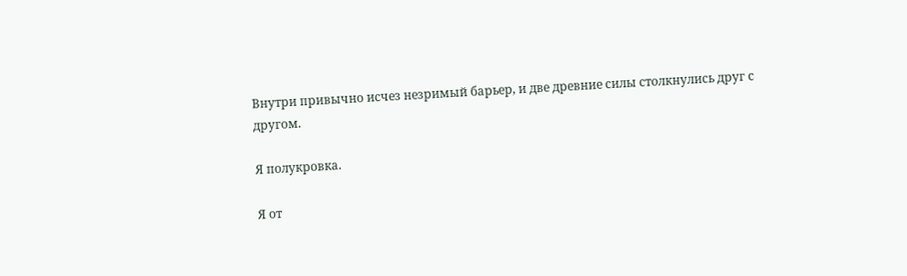Внутри привычно исчез незримый барьер, и две древние силы столкнулись друг с другом.

Я полукровка.

Я от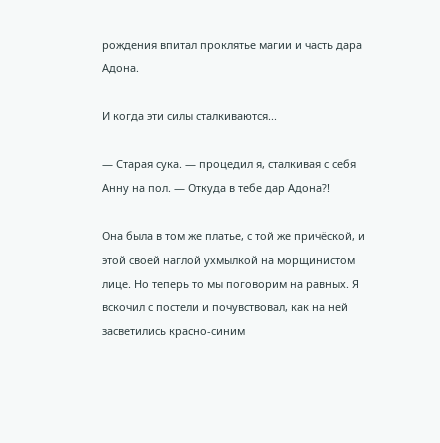рождения впитал проклятье магии и часть дара Адона.

И когда эти силы сталкиваются...

— Старая сука. — процедил я, сталкивая с себя Анну на пол. — Откуда в тебе дар Адона?!

Она была в том же платье, с той же причёской, и этой своей наглой ухмылкой на морщинистом лице. Но теперь то мы поговорим на равных. Я вскочил с постели и почувствовал, как на ней засветились красно-синим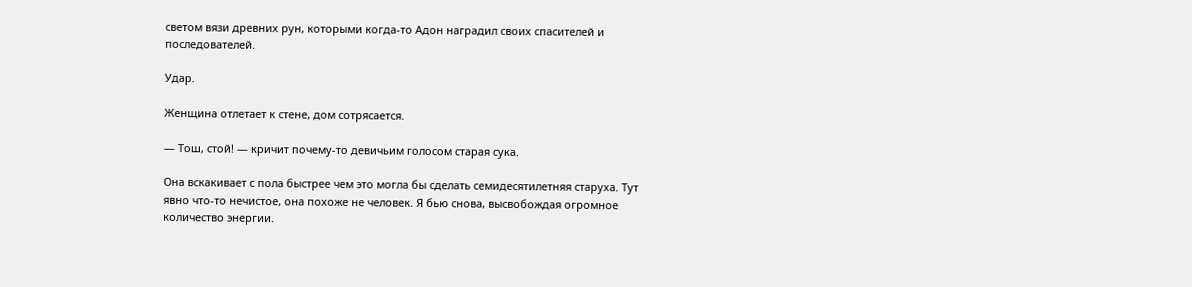светом вязи древних рун, которыми когда-то Адон наградил своих спасителей и последователей.

Удар.

Женщина отлетает к стене, дом сотрясается.

— Тош, стой! — кричит почему-то девичьим голосом старая сука.

Она вскакивает с пола быстрее чем это могла бы сделать семидесятилетняя старуха. Тут явно что-то нечистое, она похоже не человек. Я бью снова, высвобождая огромное количество энергии.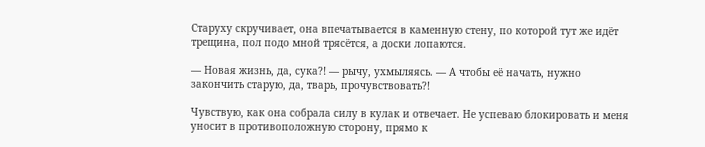Старуху скручивает, она впечатывается в каменную стену, по которой тут же идёт трещина, пол подо мной трясётся, а доски лопаются.

— Новая жизнь, да, сука?! — рычу, ухмыляясь. — А чтобы её начать, нужно закончить старую, да, тварь, прочувствовать?!

Чувствую, как она собрала силу в кулак и отвечает. Не успеваю блокировать и меня уносит в противоположную сторону, прямо к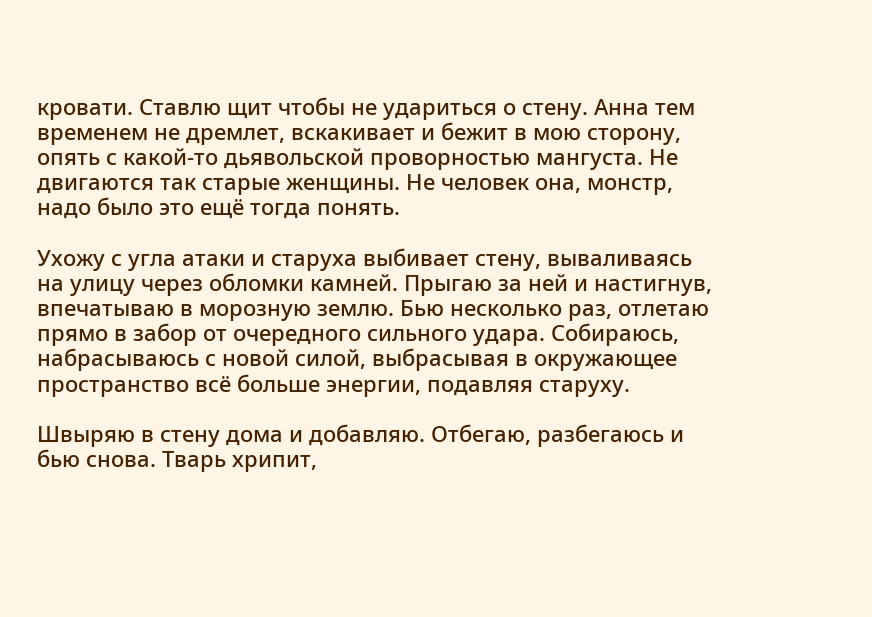кровати. Ставлю щит чтобы не удариться о стену. Анна тем временем не дремлет, вскакивает и бежит в мою сторону, опять с какой-то дьявольской проворностью мангуста. Не двигаются так старые женщины. Не человек она, монстр, надо было это ещё тогда понять.

Ухожу с угла атаки и старуха выбивает стену, вываливаясь на улицу через обломки камней. Прыгаю за ней и настигнув, впечатываю в морозную землю. Бью несколько раз, отлетаю прямо в забор от очередного сильного удара. Собираюсь, набрасываюсь с новой силой, выбрасывая в окружающее пространство всё больше энергии, подавляя старуху.

Швыряю в стену дома и добавляю. Отбегаю, разбегаюсь и бью снова. Тварь хрипит,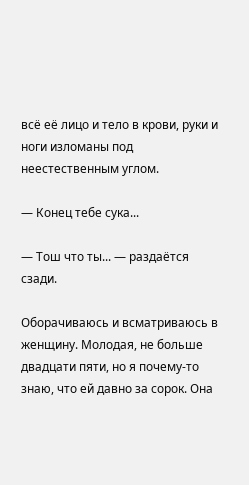всё её лицо и тело в крови, руки и ноги изломаны под неестественным углом.

— Конец тебе сука...

— Тош что ты... — раздаётся сзади.

Оборачиваюсь и всматриваюсь в женщину. Молодая, не больше двадцати пяти, но я почему-то знаю, что ей давно за сорок. Она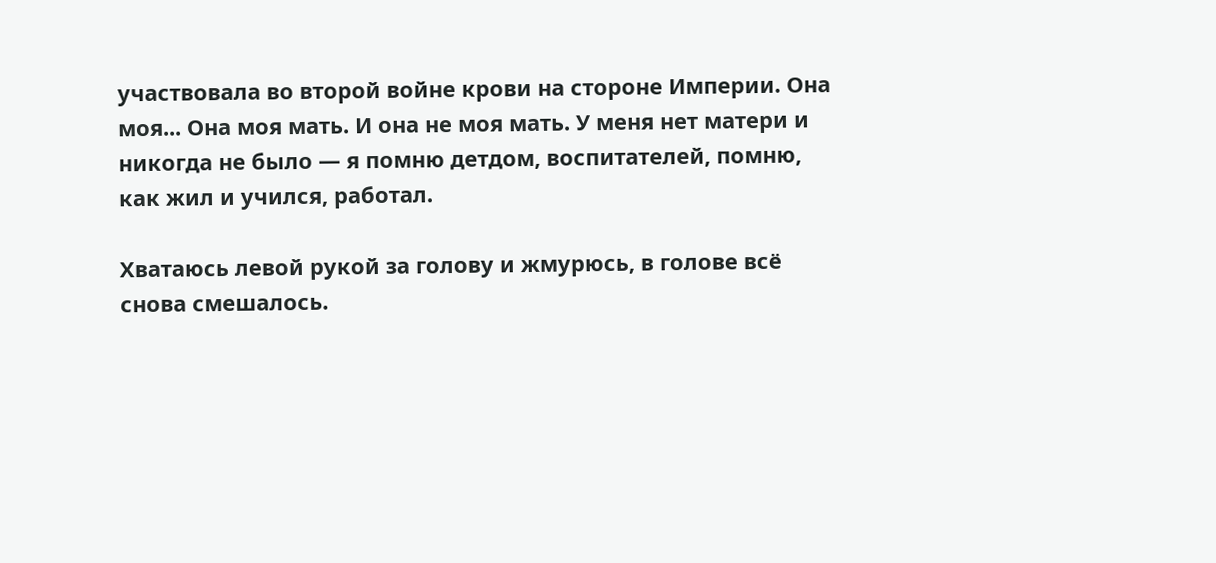участвовала во второй войне крови на стороне Империи. Она моя... Она моя мать. И она не моя мать. У меня нет матери и никогда не было — я помню детдом, воспитателей, помню, как жил и учился, работал.

Хватаюсь левой рукой за голову и жмурюсь, в голове всё снова смешалось.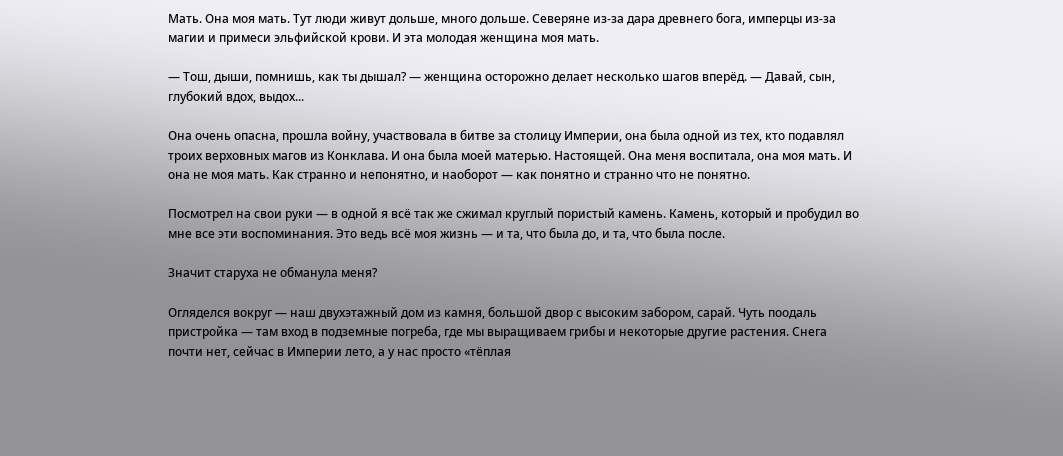Мать. Она моя мать. Тут люди живут дольше, много дольше. Северяне из-за дара древнего бога, имперцы из-за магии и примеси эльфийской крови. И эта молодая женщина моя мать.

— Тош, дыши, помнишь, как ты дышал? — женщина осторожно делает несколько шагов вперёд. — Давай, сын, глубокий вдох, выдох...

Она очень опасна, прошла войну, участвовала в битве за столицу Империи, она была одной из тех, кто подавлял троих верховных магов из Конклава. И она была моей матерью. Настоящей. Она меня воспитала, она моя мать. И она не моя мать. Как странно и непонятно, и наоборот — как понятно и странно что не понятно.

Посмотрел на свои руки — в одной я всё так же сжимал круглый пористый камень. Камень, который и пробудил во мне все эти воспоминания. Это ведь всё моя жизнь — и та, что была до, и та, что была после.

Значит старуха не обманула меня?

Огляделся вокруг — наш двухэтажный дом из камня, большой двор с высоким забором, сарай. Чуть поодаль пристройка — там вход в подземные погреба, где мы выращиваем грибы и некоторые другие растения. Снега почти нет, сейчас в Империи лето, а у нас просто «тёплая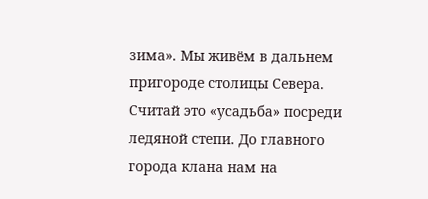зима». Мы живём в дальнем пригороде столицы Севера. Считай это «усадьба» посреди ледяной степи. До главного города клана нам на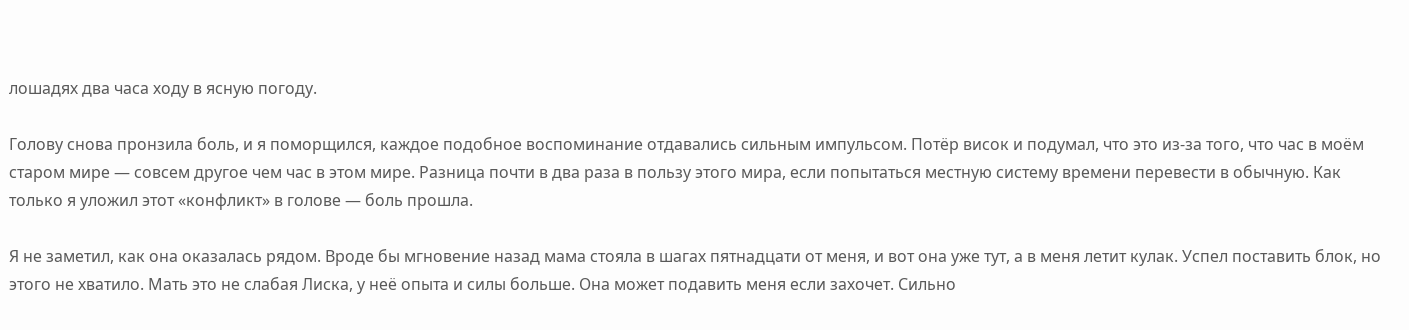лошадях два часа ходу в ясную погоду.

Голову снова пронзила боль, и я поморщился, каждое подобное воспоминание отдавались сильным импульсом. Потёр висок и подумал, что это из-за того, что час в моём старом мире — совсем другое чем час в этом мире. Разница почти в два раза в пользу этого мира, если попытаться местную систему времени перевести в обычную. Как только я уложил этот «конфликт» в голове — боль прошла.

Я не заметил, как она оказалась рядом. Вроде бы мгновение назад мама стояла в шагах пятнадцати от меня, и вот она уже тут, а в меня летит кулак. Успел поставить блок, но этого не хватило. Мать это не слабая Лиска, у неё опыта и силы больше. Она может подавить меня если захочет. Сильно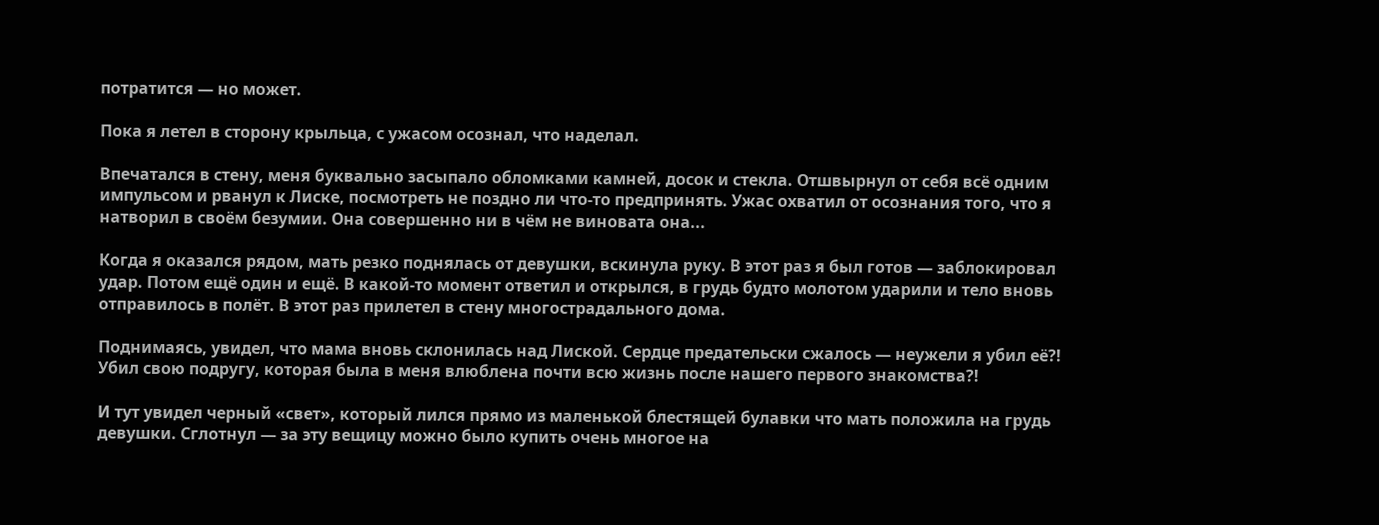потратится — но может.

Пока я летел в сторону крыльца, с ужасом осознал, что наделал.

Впечатался в стену, меня буквально засыпало обломками камней, досок и стекла. Отшвырнул от себя всё одним импульсом и рванул к Лиске, посмотреть не поздно ли что-то предпринять. Ужас охватил от осознания того, что я натворил в своём безумии. Она совершенно ни в чём не виновата она...

Когда я оказался рядом, мать резко поднялась от девушки, вскинула руку. В этот раз я был готов — заблокировал удар. Потом ещё один и ещё. В какой-то момент ответил и открылся, в грудь будто молотом ударили и тело вновь отправилось в полёт. В этот раз прилетел в стену многострадального дома.

Поднимаясь, увидел, что мама вновь склонилась над Лиской. Сердце предательски сжалось — неужели я убил её?! Убил свою подругу, которая была в меня влюблена почти всю жизнь после нашего первого знакомства?!

И тут увидел черный «свет», который лился прямо из маленькой блестящей булавки что мать положила на грудь девушки. Сглотнул — за эту вещицу можно было купить очень многое на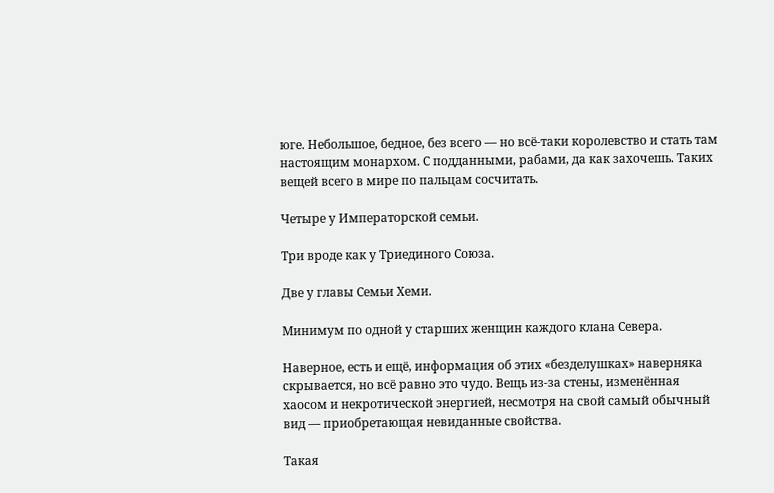юге. Небольшое, бедное, без всего — но всё-таки королевство и стать там настоящим монархом. С подданными, рабами, да как захочешь. Таких вещей всего в мире по пальцам сосчитать.

Четыре у Императорской семьи.

Три вроде как у Триединого Союза.

Две у главы Семьи Хеми.

Минимум по одной у старших женщин каждого клана Севера.

Наверное, есть и ещё, информация об этих «безделушках» наверняка скрывается, но всё равно это чудо. Вещь из-за стены, изменённая хаосом и некротической энергией, несмотря на свой самый обычный вид — приобретающая невиданные свойства.

Такая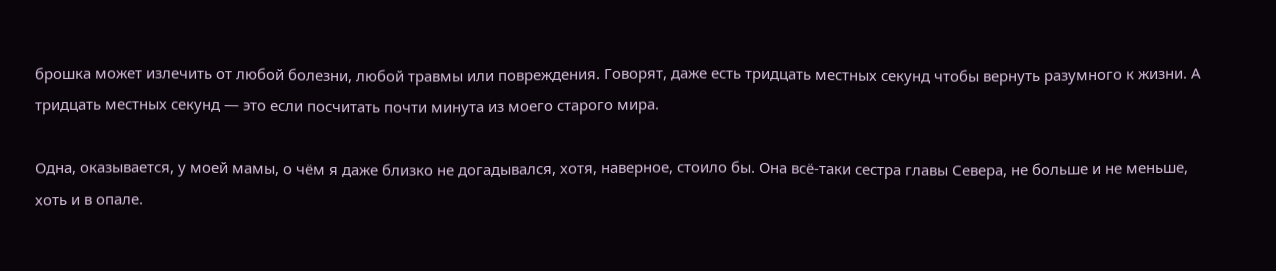брошка может излечить от любой болезни, любой травмы или повреждения. Говорят, даже есть тридцать местных секунд чтобы вернуть разумного к жизни. А тридцать местных секунд — это если посчитать почти минута из моего старого мира.

Одна, оказывается, у моей мамы, о чём я даже близко не догадывался, хотя, наверное, стоило бы. Она всё-таки сестра главы Севера, не больше и не меньше, хоть и в опале.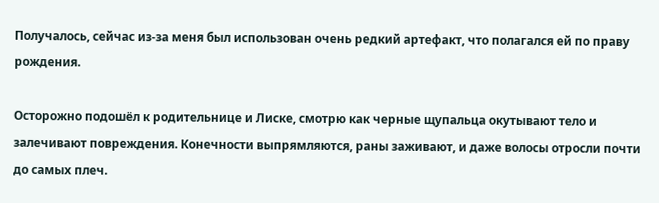Получалось, сейчас из-за меня был использован очень редкий артефакт, что полагался ей по праву рождения.

Осторожно подошёл к родительнице и Лиске, смотрю как черные щупальца окутывают тело и залечивают повреждения. Конечности выпрямляются, раны заживают, и даже волосы отросли почти до самых плеч.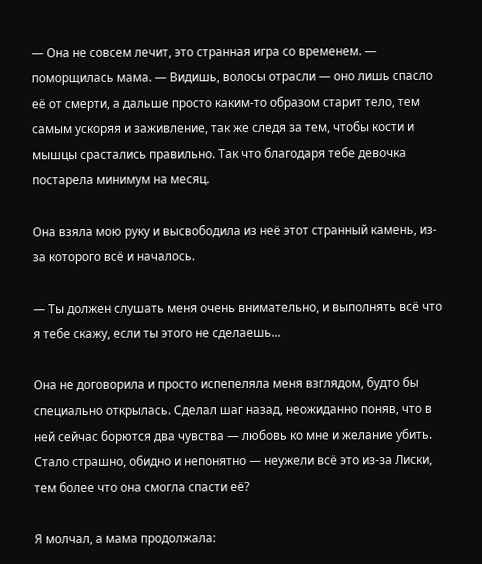— Она не совсем лечит, это странная игра со временем. — поморщилась мама. — Видишь, волосы отрасли — оно лишь спасло её от смерти, а дальше просто каким-то образом старит тело, тем самым ускоряя и заживление, так же следя за тем, чтобы кости и мышцы срастались правильно. Так что благодаря тебе девочка постарела минимум на месяц.

Она взяла мою руку и высвободила из неё этот странный камень, из-за которого всё и началось.

— Ты должен слушать меня очень внимательно, и выполнять всё что я тебе скажу, если ты этого не сделаешь...

Она не договорила и просто испепеляла меня взглядом, будто бы специально открылась. Сделал шаг назад, неожиданно поняв, что в ней сейчас борются два чувства — любовь ко мне и желание убить. Стало страшно, обидно и непонятно — неужели всё это из-за Лиски, тем более что она смогла спасти её?

Я молчал, а мама продолжала: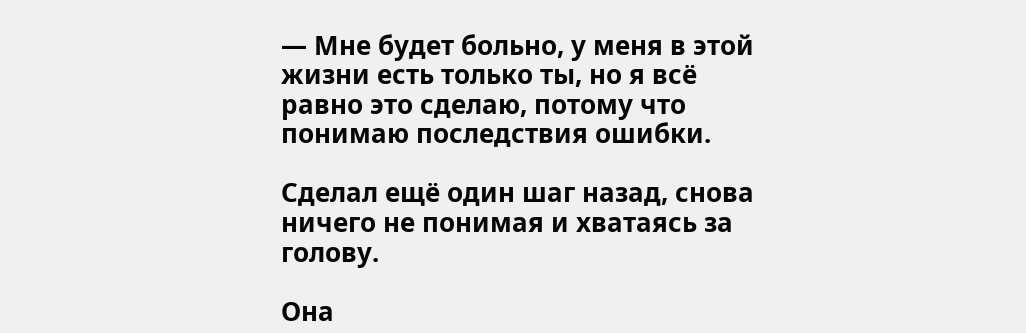— Мне будет больно, у меня в этой жизни есть только ты, но я всё равно это сделаю, потому что понимаю последствия ошибки.

Сделал ещё один шаг назад, снова ничего не понимая и хватаясь за голову.

Она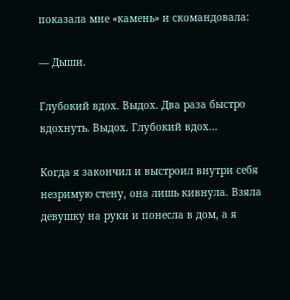показала мне «камень» и скомандовала:

— Дыши.

Глубокий вдох. Выдох. Два раза быстро вдохнуть. Выдох. Глубокий вдох...

Когда я закончил и выстроил внутри себя незримую стену, она лишь кивнула. Взяла девушку на руки и понесла в дом, а я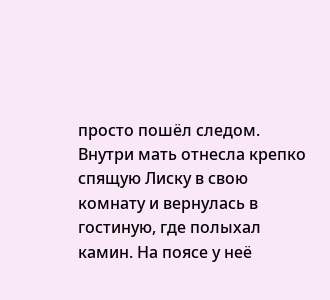просто пошёл следом. Внутри мать отнесла крепко спящую Лиску в свою комнату и вернулась в гостиную, где полыхал камин. На поясе у неё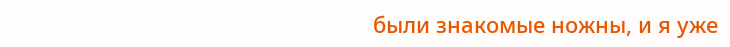были знакомые ножны, и я уже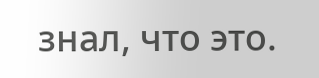знал, что это.